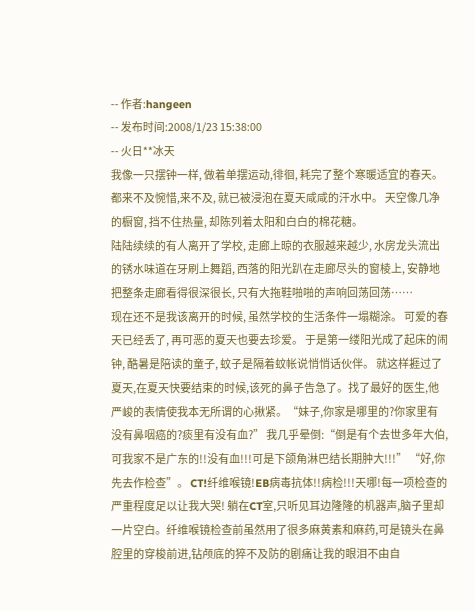-- 作者:hangeen
-- 发布时间:2008/1/23 15:38:00
-- 火日**冰天
我像一只摆钟一样, 做着单摆运动,徘徊, 耗完了整个寒暖适宜的春天。
都来不及惋惜,来不及, 就已被浸泡在夏天咸咸的汗水中。 天空像几净的橱窗, 挡不住热量, 却陈列着太阳和白白的棉花糖。
陆陆续续的有人离开了学校, 走廊上晾的衣服越来越少, 水房龙头流出的锈水味道在牙刷上舞蹈, 西落的阳光趴在走廊尽头的窗棱上, 安静地把整条走廊看得很深很长, 只有大拖鞋啪啪的声响回荡回荡……
现在还不是我该离开的时候, 虽然学校的生活条件一塌糊涂。 可爱的春天已经丢了, 再可恶的夏天也要去珍爱。 于是第一缕阳光成了起床的闹钟, 酷暑是陪读的童子, 蚊子是隔着蚊帐说悄悄话伙伴。 就这样捱过了夏天,在夏天快要结束的时候,该死的鼻子告急了。找了最好的医生,他严峻的表情使我本无所谓的心揪紧。“妹子,你家是哪里的?你家里有没有鼻咽癌的?痰里有没有血?” 我几乎晕倒:“倒是有个去世多年大伯,可我家不是广东的!!没有血!!!可是下颌角淋巴结长期肿大!!!” “好,你先去作检查”。 CT!纤维喉镜!EB病毒抗体!!病检!!!天哪!每一项检查的严重程度足以让我大哭! 躺在CT室,只听见耳边隆隆的机器声,脑子里却一片空白。纤维喉镜检查前虽然用了很多麻黄素和麻药,可是镜头在鼻腔里的穿梭前进,钻颅底的猝不及防的剧痛让我的眼泪不由自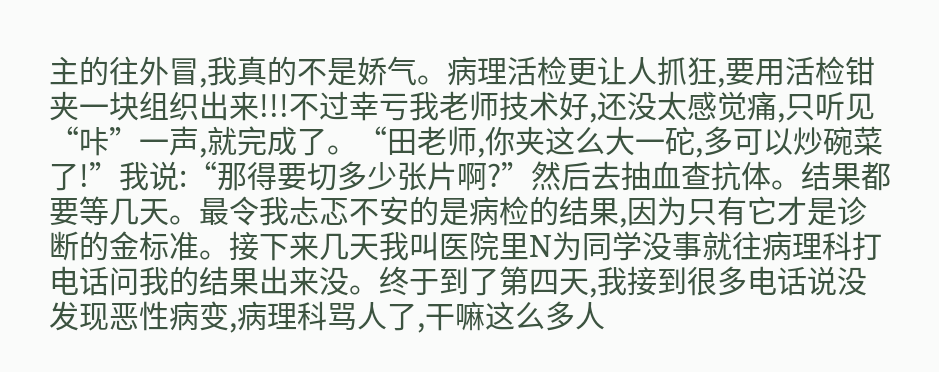主的往外冒,我真的不是娇气。病理活检更让人抓狂,要用活检钳夹一块组织出来!!!不过幸亏我老师技术好,还没太感觉痛,只听见“咔”一声,就完成了。“田老师,你夹这么大一砣,多可以炒碗菜了!”我说:“那得要切多少张片啊?”然后去抽血查抗体。结果都要等几天。最令我忐忑不安的是病检的结果,因为只有它才是诊断的金标准。接下来几天我叫医院里N为同学没事就往病理科打电话问我的结果出来没。终于到了第四天,我接到很多电话说没发现恶性病变,病理科骂人了,干嘛这么多人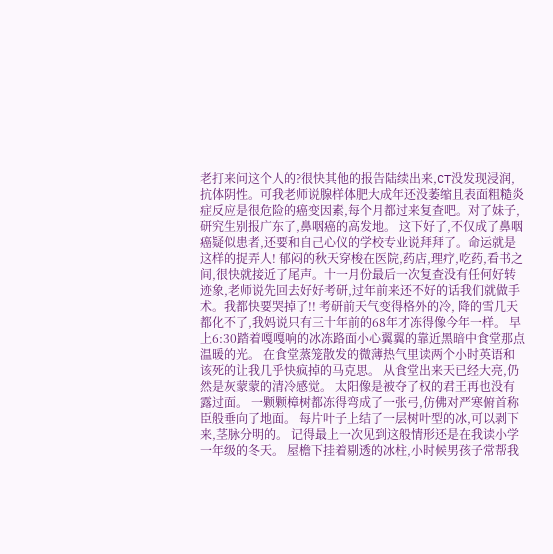老打来问这个人的?很快其他的报告陆续出来,CT没发现浸润,抗体阴性。可我老师说腺样体肥大成年还没萎缩且表面粗糙炎症反应是很危险的癌变因素,每个月都过来复查吧。对了妹子,研究生别报广东了,鼻咽癌的高发地。 这下好了,不仅成了鼻咽癌疑似患者,还要和自己心仪的学校专业说拜拜了。命运就是这样的捉弄人! 郁闷的秋天穿梭在医院,药店,理疗,吃药,看书之间,很快就接近了尾声。十一月份最后一次复查没有任何好转迹象,老师说先回去好好考研,过年前来还不好的话我们就做手术。我都快要哭掉了!! 考研前天气变得格外的冷, 降的雪几天都化不了,我妈说只有三十年前的68年才冻得像今年一样。 早上6:30踏着嘎嘎响的冰冻路面小心翼翼的靠近黑暗中食堂那点温暖的光。 在食堂蒸笼散发的微薄热气里读两个小时英语和该死的让我几乎快疯掉的马克思。 从食堂出来天已经大亮,仍然是灰蒙蒙的清冷感觉。 太阳像是被夺了权的君王再也没有露过面。 一颗颗樟树都冻得弯成了一张弓,仿佛对严寒俯首称臣般垂向了地面。 每片叶子上结了一层树叶型的冰,可以剥下来,茎脉分明的。 记得最上一次见到这般情形还是在我读小学一年级的冬天。 屋檐下挂着剔透的冰柱,小时候男孩子常帮我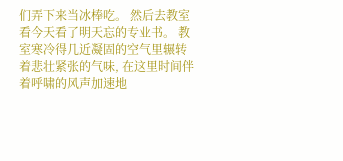们弄下来当冰棒吃。 然后去教室看今天看了明天忘的专业书。 教室寒冷得几近凝固的空气里辗转着悲壮紧张的气味, 在这里时间伴着呼啸的风声加速地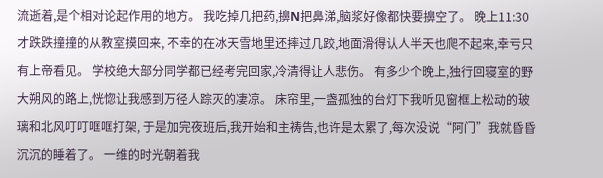流逝着,是个相对论起作用的地方。 我吃掉几把药,擤N把鼻涕,脑浆好像都快要擤空了。 晚上11:30才跌跌撞撞的从教室摸回来, 不幸的在冰天雪地里还摔过几跤,地面滑得认人半天也爬不起来,幸亏只有上帝看见。 学校绝大部分同学都已经考完回家,冷清得让人悲伤。 有多少个晚上,独行回寝室的野大朔风的路上,恍惚让我感到万径人踪灭的凄凉。 床帘里,一盏孤独的台灯下我听见窗框上松动的玻璃和北风叮叮哐哐打架, 于是加完夜班后,我开始和主祷告,也许是太累了,每次没说“阿门”我就昏昏沉沉的睡着了。 一维的时光朝着我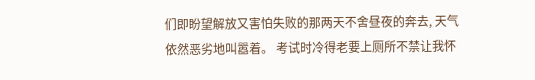们即盼望解放又害怕失败的那两天不舍昼夜的奔去, 天气依然恶劣地叫嚣着。 考试时冷得老要上厕所不禁让我怀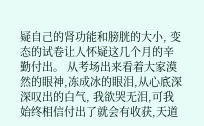疑自己的肾功能和膀胱的大小, 变态的试卷让人怀疑这几个月的辛勤付出。 从考场出来看着大家漠然的眼神,冻成冰的眼泪,从心底深深叹出的白气, 我欲哭无泪,可我始终相信付出了就会有收获,天道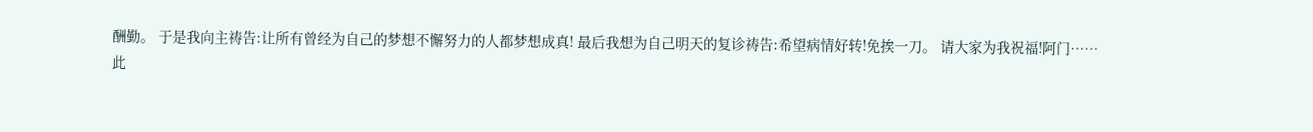酬勤。 于是我向主祷告:让所有曾经为自己的梦想不懈努力的人都梦想成真! 最后我想为自己明天的复诊祷告:希望病情好转!免挨一刀。 请大家为我祝福!阿门……
此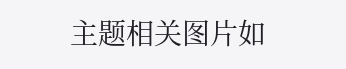主题相关图片如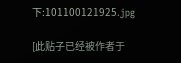下:101100121925.jpg

[此贴子已经被作者于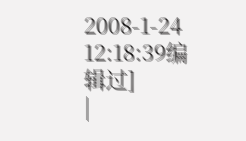2008-1-24 12:18:39编辑过]
|